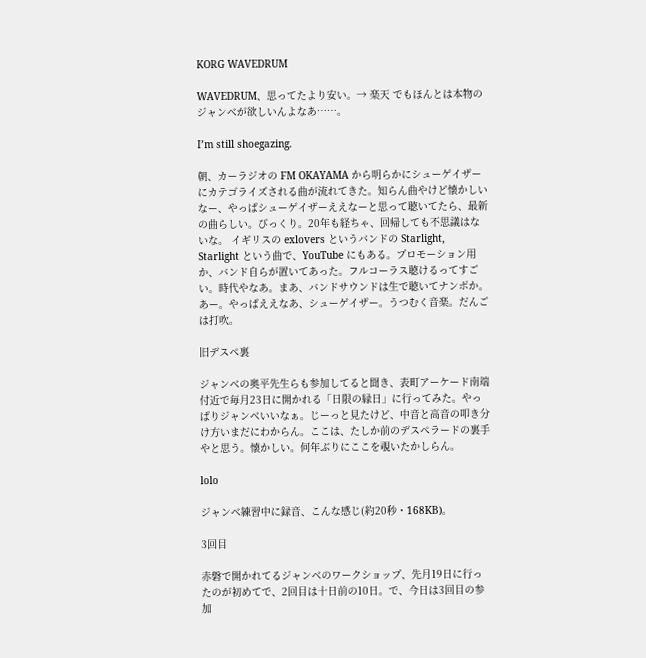KORG WAVEDRUM

WAVEDRUM、思ってたより安い。→ 楽天 でもほんとは本物のジャンベが欲しいんよなあ……。

I’m still shoegazing.

朝、カーラジオの FM OKAYAMA から明らかにシューゲイザーにカテゴライズされる曲が流れてきた。知らん曲やけど懐かしいなー、やっぱシューゲイザーええなーと思って聴いてたら、最新の曲らしい。びっくり。20年も経ちゃ、回帰しても不思議はないな。 イギリスの exlovers というバンドの Starlight, Starlight という曲で、YouTube にもある。プロモーション用か、バンド自らが置いてあった。フルコーラス聴けるってすごい。時代やなあ。まあ、バンドサウンドは生で聴いてナンボか。 あー。やっぱええなあ、シューゲイザー。うつむく音楽。だんごは打吹。

旧デスペ裏

ジャンベの奥平先生らも参加してると聞き、表町アーケード南端付近で毎月23日に開かれる「日限の縁日」に行ってみた。やっぱりジャンベいいなぁ。じーっと見たけど、中音と高音の叩き分け方いまだにわからん。ここは、たしか前のデスペラードの裏手やと思う。懐かしい。何年ぶりにここを覗いたかしらん。

lolo

ジャンベ練習中に録音、こんな感じ(約20秒・168KB)。

3回目

赤磐で開かれてるジャンベのワークショップ、先月19日に行ったのが初めてで、2回目は十日前の10日。で、今日は3回目の参加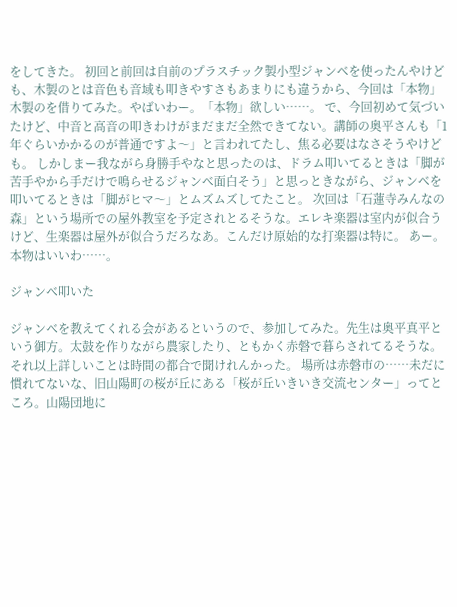をしてきた。 初回と前回は自前のプラスチック製小型ジャンベを使ったんやけども、木製のとは音色も音域も叩きやすさもあまりにも違うから、今回は「本物」木製のを借りてみた。やばいわー。「本物」欲しい……。 で、今回初めて気づいたけど、中音と高音の叩きわけがまだまだ全然できてない。講師の奥平さんも「1年ぐらいかかるのが普通ですよ〜」と言われてたし、焦る必要はなさそうやけども。 しかしまー我ながら身勝手やなと思ったのは、ドラム叩いてるときは「脚が苦手やから手だけで鳴らせるジャンベ面白そう」と思っときながら、ジャンベを叩いてるときは「脚がヒマ〜」とムズムズしてたこと。 次回は「石蓮寺みんなの森」という場所での屋外教室を予定されとるそうな。エレキ楽器は室内が似合うけど、生楽器は屋外が似合うだろなあ。こんだけ原始的な打楽器は特に。 あー。本物はいいわ……。

ジャンベ叩いた

ジャンベを教えてくれる会があるというので、参加してみた。先生は奥平真平という御方。太鼓を作りながら農家したり、ともかく赤磐で暮らされてるそうな。それ以上詳しいことは時間の都合で聞けれんかった。 場所は赤磐市の……未だに慣れてないな、旧山陽町の桜が丘にある「桜が丘いきいき交流センター」ってところ。山陽団地に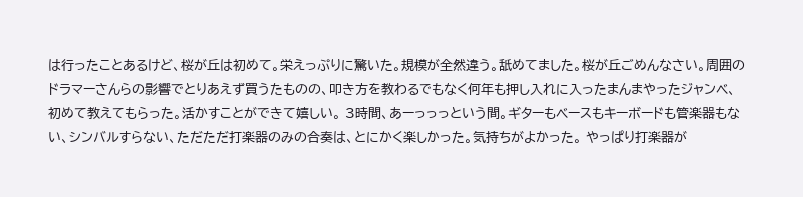は行ったことあるけど、桜が丘は初めて。栄えっぷりに驚いた。規模が全然違う。舐めてました。桜が丘ごめんなさい。周囲のドラマーさんらの影響でとりあえず買うたものの、叩き方を教わるでもなく何年も押し入れに入ったまんまやったジャンベ、初めて教えてもらった。活かすことができて嬉しい。 3時間、あーっっっという間。ギターもベースもキーボードも管楽器もない、シンバルすらない、ただただ打楽器のみの合奏は、とにかく楽しかった。気持ちがよかった。 やっぱり打楽器が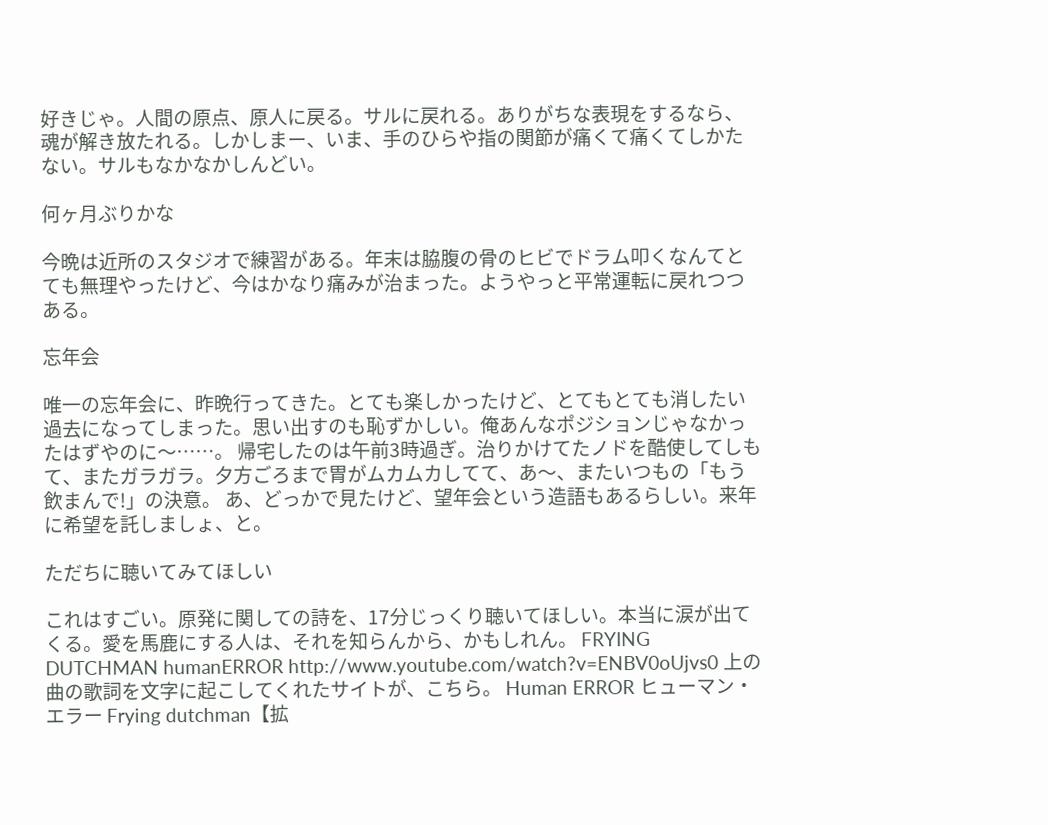好きじゃ。人間の原点、原人に戻る。サルに戻れる。ありがちな表現をするなら、魂が解き放たれる。しかしまー、いま、手のひらや指の関節が痛くて痛くてしかたない。サルもなかなかしんどい。

何ヶ月ぶりかな

今晩は近所のスタジオで練習がある。年末は脇腹の骨のヒビでドラム叩くなんてとても無理やったけど、今はかなり痛みが治まった。ようやっと平常運転に戻れつつある。

忘年会

唯一の忘年会に、昨晩行ってきた。とても楽しかったけど、とてもとても消したい過去になってしまった。思い出すのも恥ずかしい。俺あんなポジションじゃなかったはずやのに〜……。 帰宅したのは午前3時過ぎ。治りかけてたノドを酷使してしもて、またガラガラ。夕方ごろまで胃がムカムカしてて、あ〜、またいつもの「もう飲まんで!」の決意。 あ、どっかで見たけど、望年会という造語もあるらしい。来年に希望を託しましょ、と。

ただちに聴いてみてほしい

これはすごい。原発に関しての詩を、17分じっくり聴いてほしい。本当に涙が出てくる。愛を馬鹿にする人は、それを知らんから、かもしれん。 FRYING DUTCHMAN humanERROR http://www.youtube.com/watch?v=ENBV0oUjvs0 上の曲の歌詞を文字に起こしてくれたサイトが、こちら。 Human ERROR ヒューマン・エラー Frying dutchman【拡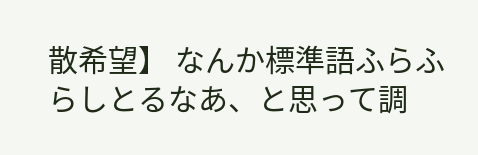散希望】 なんか標準語ふらふらしとるなあ、と思って調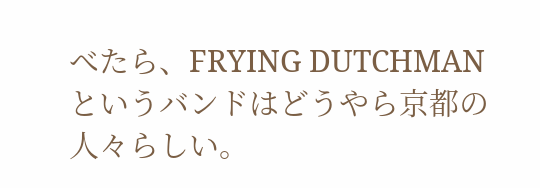べたら、FRYING DUTCHMAN というバンドはどうやら京都の人々らしい。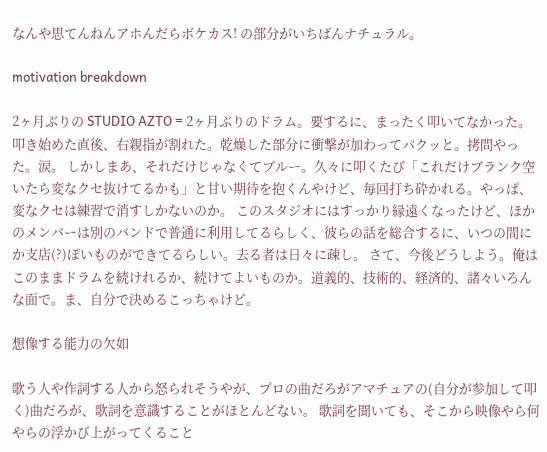なんや思てんねんアホんだらボケカス! の部分がいちばんナチュラル。

motivation breakdown

2ヶ月ぶりの STUDIO AZTO = 2ヶ月ぶりのドラム。要するに、まったく叩いてなかった。叩き始めた直後、右親指が割れた。乾燥した部分に衝撃が加わってパクッと。拷問やった。涙。 しかしまあ、それだけじゃなくてブルー。久々に叩くたび「これだけブランク空いたら変なクセ抜けてるかも」と甘い期待を抱くんやけど、毎回打ち砕かれる。やっぱ、変なクセは練習で消すしかないのか。 このスタジオにはすっかり縁遠くなったけど、ほかのメンバーは別のバンドで普通に利用してるらしく、彼らの話を総合するに、いつの間にか支店(?)ぽいものができてるらしい。去る者は日々に疎し。 さて、今後どうしよう。俺はこのままドラムを続けれるか、続けてよいものか。道義的、技術的、経済的、諸々いろんな面で。ま、自分で決めるこっちゃけど。

想像する能力の欠如

歌う人や作詞する人から怒られそうやが、プロの曲だろがアマチュアの(自分が参加して叩く)曲だろが、歌詞を意識することがほとんどない。 歌詞を聞いても、そこから映像やら何やらの浮かび上がってくること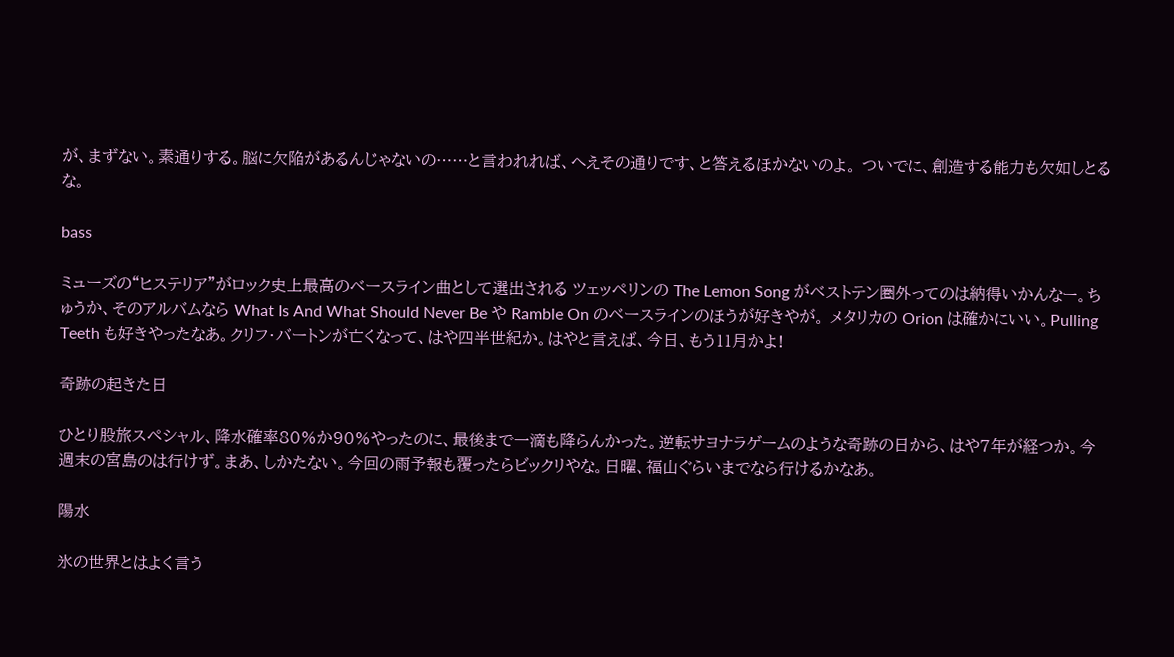が、まずない。素通りする。脳に欠陥があるんじゃないの……と言われれば、へえその通りです、と答えるほかないのよ。 ついでに、創造する能力も欠如しとるな。

bass

ミューズの“ヒステリア”がロック史上最高のベースライン曲として選出される ツェッペリンの The Lemon Song がベストテン圏外ってのは納得いかんなー。ちゅうか、そのアルバムなら What Is And What Should Never Be や Ramble On のベースラインのほうが好きやが。 メタリカの Orion は確かにいい。Pulling Teeth も好きやったなあ。クリフ・バートンが亡くなって、はや四半世紀か。はやと言えば、今日、もう11月かよ!

奇跡の起きた日

ひとり股旅スペシャル、降水確率80%か90%やったのに、最後まで一滴も降らんかった。逆転サヨナラゲームのような奇跡の日から、はや7年が経つか。今週末の宮島のは行けず。まあ、しかたない。今回の雨予報も覆ったらビックリやな。日曜、福山ぐらいまでなら行けるかなあ。

陽水

氷の世界とはよく言う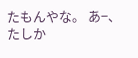たもんやな。 あ−、たしか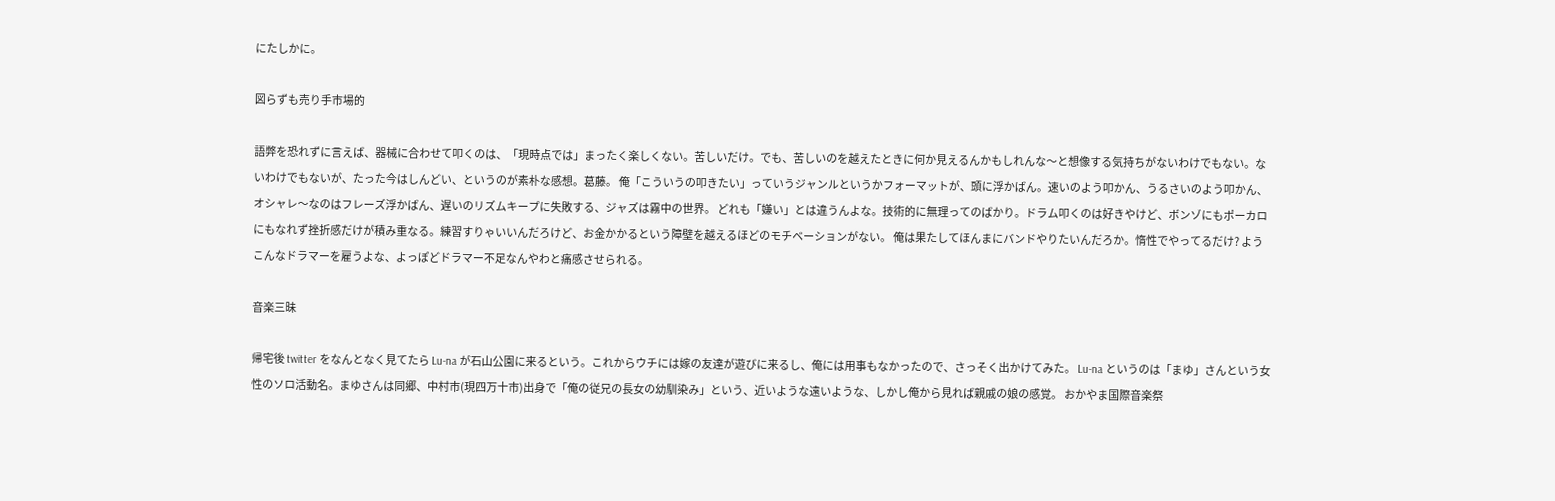にたしかに。

図らずも売り手市場的

語弊を恐れずに言えば、器械に合わせて叩くのは、「現時点では」まったく楽しくない。苦しいだけ。でも、苦しいのを越えたときに何か見えるんかもしれんな〜と想像する気持ちがないわけでもない。ないわけでもないが、たった今はしんどい、というのが素朴な感想。葛藤。 俺「こういうの叩きたい」っていうジャンルというかフォーマットが、頭に浮かばん。速いのよう叩かん、うるさいのよう叩かん、オシャレ〜なのはフレーズ浮かばん、遅いのリズムキープに失敗する、ジャズは霧中の世界。 どれも「嫌い」とは違うんよな。技術的に無理ってのばかり。ドラム叩くのは好きやけど、ボンゾにもポーカロにもなれず挫折感だけが積み重なる。練習すりゃいいんだろけど、お金かかるという障壁を越えるほどのモチベーションがない。 俺は果たしてほんまにバンドやりたいんだろか。惰性でやってるだけ? ようこんなドラマーを雇うよな、よっぽどドラマー不足なんやわと痛感させられる。

音楽三昧

帰宅後 twitter をなんとなく見てたら Lu-na が石山公園に来るという。これからウチには嫁の友達が遊びに来るし、俺には用事もなかったので、さっそく出かけてみた。 Lu-na というのは「まゆ」さんという女性のソロ活動名。まゆさんは同郷、中村市(現四万十市)出身で「俺の従兄の長女の幼馴染み」という、近いような遠いような、しかし俺から見れば親戚の娘の感覚。 おかやま国際音楽祭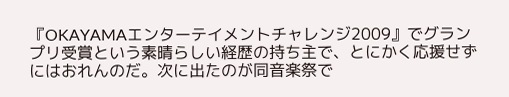『OKAYAMAエンターテイメントチャレンジ2009』でグランプリ受賞という素晴らしい経歴の持ち主で、とにかく応援せずにはおれんのだ。次に出たのが同音楽祭で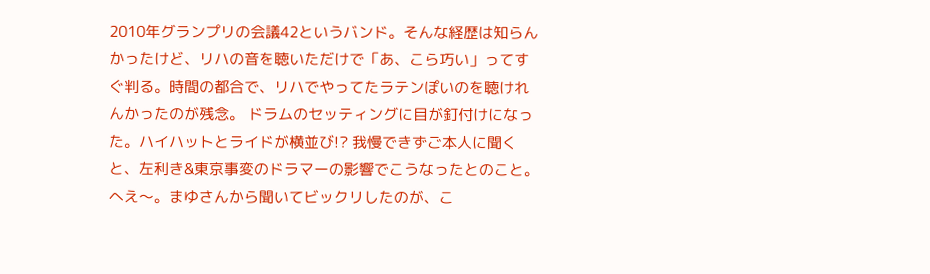2010年グランプリの会議42というバンド。そんな経歴は知らんかったけど、リハの音を聴いただけで「あ、こら巧い」ってすぐ判る。時間の都合で、リハでやってたラテンぽいのを聴けれんかったのが残念。 ドラムのセッティングに目が釘付けになった。ハイハットとライドが横並び!? 我慢できずご本人に聞くと、左利き&東京事変のドラマーの影響でこうなったとのこと。へえ〜。まゆさんから聞いてビックリしたのが、こ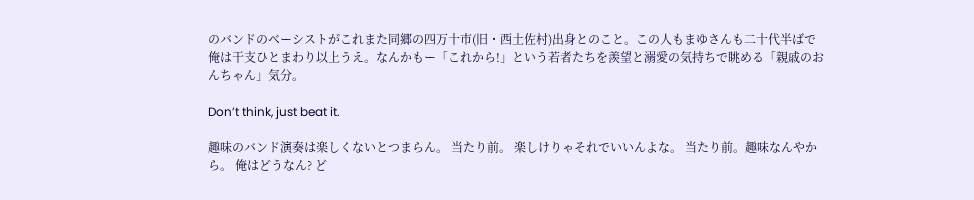のバンドのベーシストがこれまた同郷の四万十市(旧・西土佐村)出身とのこと。この人もまゆさんも二十代半ばで俺は干支ひとまわり以上うえ。なんかもー「これから!」という若者たちを羨望と溺愛の気持ちで眺める「親戚のおんちゃん」気分。

Don’t think, just beat it.

趣味のバンド演奏は楽しくないとつまらん。 当たり前。 楽しけりゃそれでいいんよな。 当たり前。趣味なんやから。 俺はどうなん? ど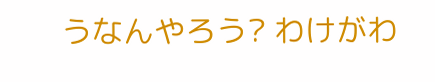うなんやろう? わけがわ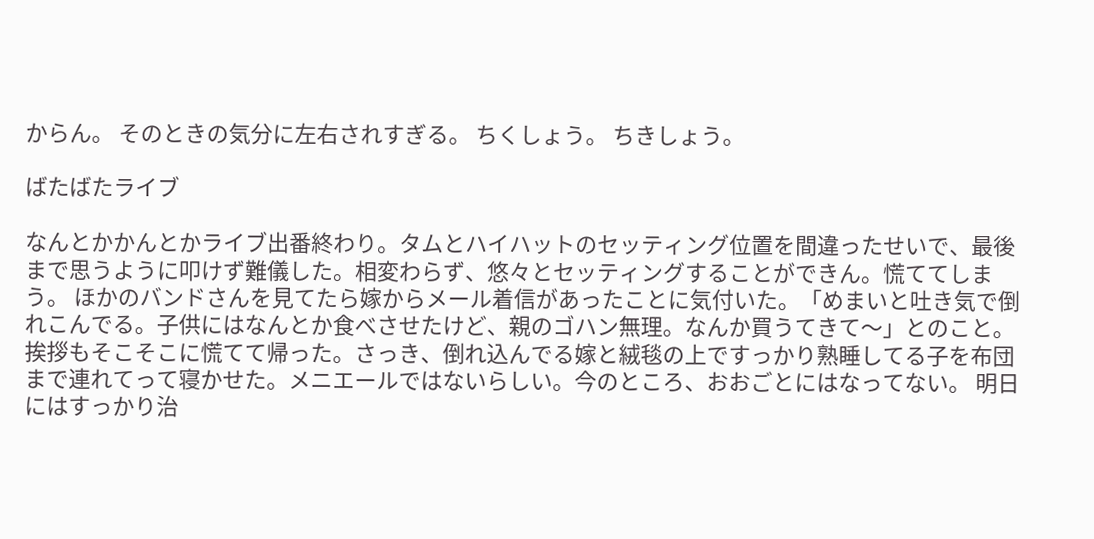からん。 そのときの気分に左右されすぎる。 ちくしょう。 ちきしょう。

ばたばたライブ

なんとかかんとかライブ出番終わり。タムとハイハットのセッティング位置を間違ったせいで、最後まで思うように叩けず難儀した。相変わらず、悠々とセッティングすることができん。慌ててしまう。 ほかのバンドさんを見てたら嫁からメール着信があったことに気付いた。「めまいと吐き気で倒れこんでる。子供にはなんとか食べさせたけど、親のゴハン無理。なんか買うてきて〜」とのこと。 挨拶もそこそこに慌てて帰った。さっき、倒れ込んでる嫁と絨毯の上ですっかり熟睡してる子を布団まで連れてって寝かせた。メニエールではないらしい。今のところ、おおごとにはなってない。 明日にはすっかり治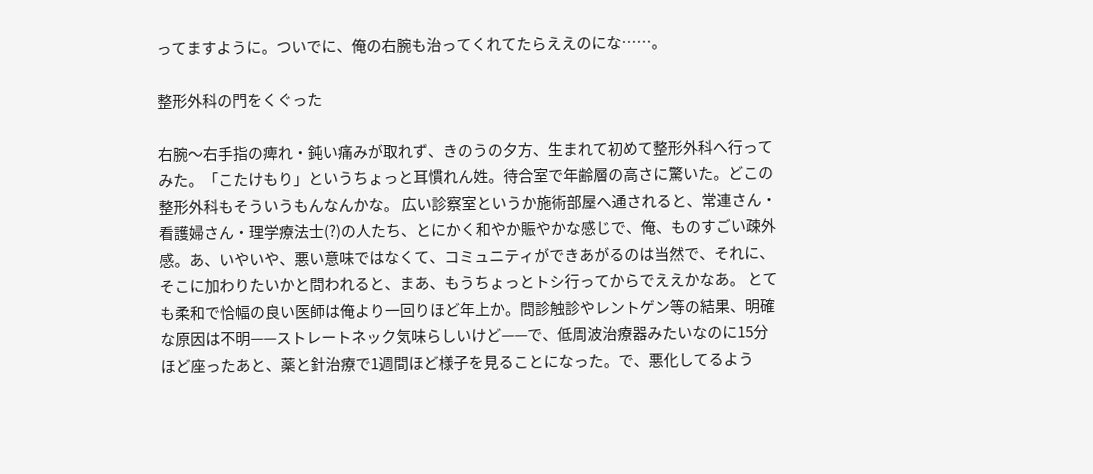ってますように。ついでに、俺の右腕も治ってくれてたらええのにな……。

整形外科の門をくぐった

右腕〜右手指の痺れ・鈍い痛みが取れず、きのうの夕方、生まれて初めて整形外科へ行ってみた。「こたけもり」というちょっと耳慣れん姓。待合室で年齢層の高さに驚いた。どこの整形外科もそういうもんなんかな。 広い診察室というか施術部屋へ通されると、常連さん・看護婦さん・理学療法士(?)の人たち、とにかく和やか賑やかな感じで、俺、ものすごい疎外感。あ、いやいや、悪い意味ではなくて、コミュニティができあがるのは当然で、それに、そこに加わりたいかと問われると、まあ、もうちょっとトシ行ってからでええかなあ。 とても柔和で恰幅の良い医師は俺より一回りほど年上か。問診触診やレントゲン等の結果、明確な原因は不明——ストレートネック気味らしいけど——で、低周波治療器みたいなのに15分ほど座ったあと、薬と針治療で1週間ほど様子を見ることになった。で、悪化してるよう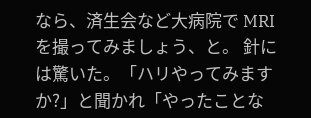なら、済生会など大病院で MRI を撮ってみましょう、と。 針には驚いた。「ハリやってみますか?」と聞かれ「やったことな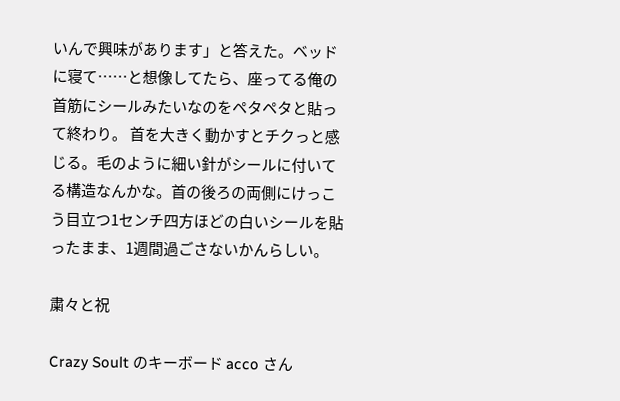いんで興味があります」と答えた。ベッドに寝て……と想像してたら、座ってる俺の首筋にシールみたいなのをペタペタと貼って終わり。 首を大きく動かすとチクっと感じる。毛のように細い針がシールに付いてる構造なんかな。首の後ろの両側にけっこう目立つ1センチ四方ほどの白いシールを貼ったまま、1週間過ごさないかんらしい。

粛々と祝

Crazy Soult のキーボード acco さん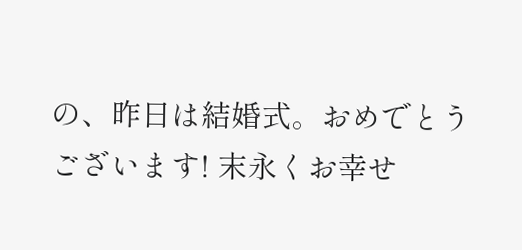の、昨日は結婚式。おめでとうございます! 末永くお幸せ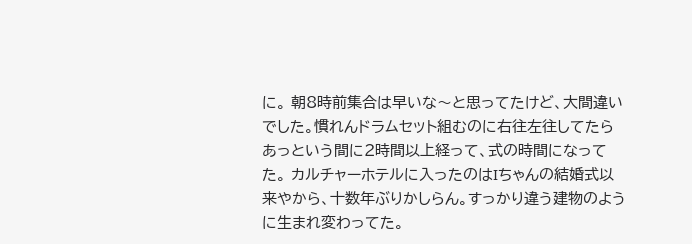に。 朝8時前集合は早いな〜と思ってたけど、大間違いでした。慣れんドラムセット組むのに右往左往してたらあっという間に2時間以上経って、式の時間になってた。 カルチャーホテルに入ったのはIちゃんの結婚式以来やから、十数年ぶりかしらん。すっかり違う建物のように生まれ変わってた。